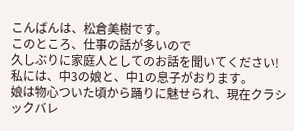こんばんは、松倉美樹です。
このところ、仕事の話が多いので
久しぶりに家庭人としてのお話を聞いてください!
私には、中3の娘と、中1の息子がおります。
娘は物心ついた頃から踊りに魅せられ、現在クラシックバレ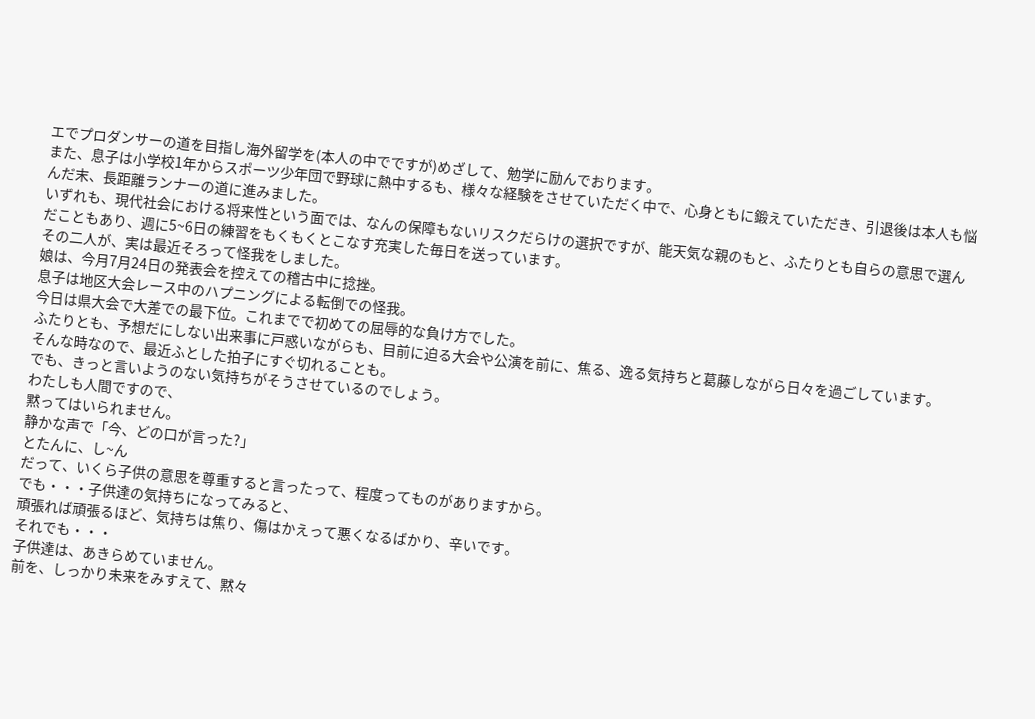エでプロダンサーの道を目指し海外留学を(本人の中でですが)めざして、勉学に励んでおります。
また、息子は小学校1年からスポーツ少年団で野球に熱中するも、様々な経験をさせていただく中で、心身ともに鍛えていただき、引退後は本人も悩んだ末、長距離ランナーの道に進みました。
いずれも、現代社会における将来性という面では、なんの保障もないリスクだらけの選択ですが、能天気な親のもと、ふたりとも自らの意思で選んだこともあり、週に5~6日の練習をもくもくとこなす充実した毎日を送っています。
その二人が、実は最近そろって怪我をしました。
娘は、今月7月24日の発表会を控えての稽古中に捻挫。
息子は地区大会レース中のハプニングによる転倒での怪我。
今日は県大会で大差での最下位。これまでで初めての屈辱的な負け方でした。
ふたりとも、予想だにしない出来事に戸惑いながらも、目前に迫る大会や公演を前に、焦る、逸る気持ちと葛藤しながら日々を過ごしています。
そんな時なので、最近ふとした拍子にすぐ切れることも。
でも、きっと言いようのない気持ちがそうさせているのでしょう。
わたしも人間ですので、
黙ってはいられません。
静かな声で「今、どの口が言った?」
とたんに、し~ん
だって、いくら子供の意思を尊重すると言ったって、程度ってものがありますから。
でも・・・子供達の気持ちになってみると、
頑張れば頑張るほど、気持ちは焦り、傷はかえって悪くなるばかり、辛いです。
それでも・・・
子供達は、あきらめていません。
前を、しっかり未来をみすえて、黙々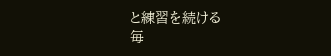と練習を続ける
毎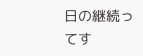日の継続ってす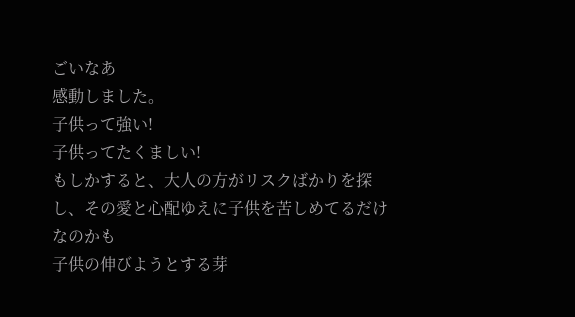ごいなあ
感動しました。
子供って強い!
子供ってたくましい!
もしかすると、大人の方がリスクばかりを探し、その愛と心配ゆえに子供を苦しめてるだけなのかも
子供の伸びようとする芽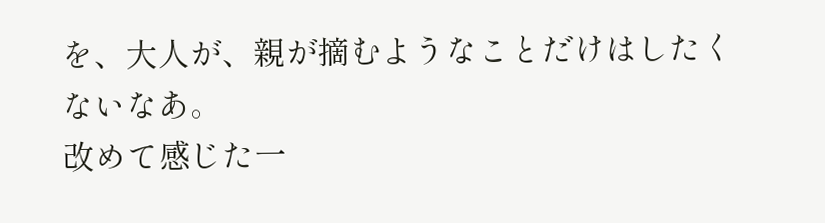を、大人が、親が摘むようなことだけはしたくないなあ。
改めて感じた一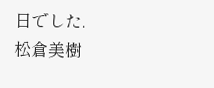日でした.
松倉美樹